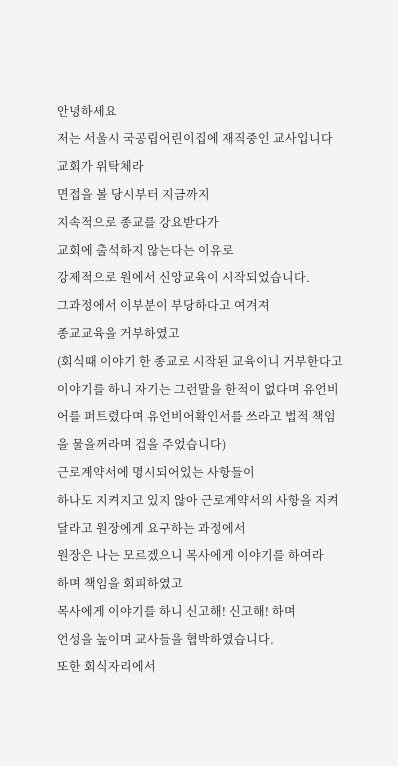안녕하세요
저는 서울시 국공립어린이집에 재직중인 교사입니다
교회가 위탁체라
면접을 볼 당시부터 지금까지
지속적으로 종교를 강요받다가
교회에 출석하지 않는다는 이유로
강제적으로 원에서 신앙교육이 시작되었습니다.
그과정에서 이부분이 부당하다고 여겨져
종교교육을 거부하였고
(회식때 이야기 한 종교로 시작된 교육이니 거부한다고 이야기를 하니 자기는 그런말을 한적이 없다며 유언비어를 퍼트렸다며 유언비어확인서를 쓰라고 법적 책임을 물을꺼라며 겁을 주었습니다)
근로계약서에 명시되어있는 사항들이
하나도 지켜지고 있지 않아 근로계약서의 사항을 지켜달라고 원장에게 요구하는 과정에서
원장은 나는 모르겠으니 목사에게 이야기를 하여라
하며 책임을 회피하였고
목사에게 이야기를 하니 신고해! 신고해! 하며
언성을 높이며 교사들을 협박하였습니다.
또한 회식자리에서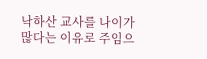낙하산 교사를 나이가 많다는 이유로 주임으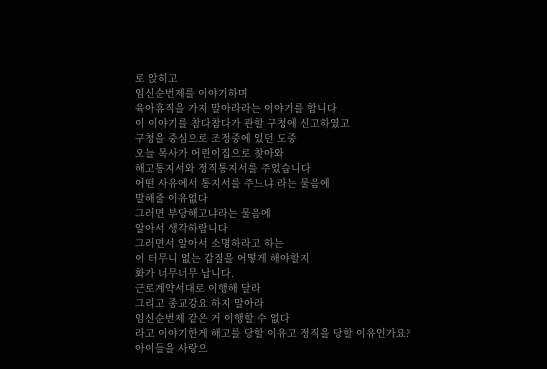로 앉히고
임신순번제를 이야기하며
육아휴직을 가지 말아라라는 이야기를 합니다
이 이야기를 참다참다가 관할 구청에 신고하였고
구청을 중심으로 조정중에 있던 도중
오늘 목사가 어린이집으로 찾아와
해고통지서와 정직통지서를 주었습니다
어떤 사유에서 통지서를 주느냐 라는 물음에
말해줄 이유없다
그러면 부당해고냐라는 물음에
알아서 생각하랍니다
그러면서 알아서 소명하라고 하는
이 터무니 없는 갑질을 어떻게 해야할지
화가 너무너무 납니다.
근로계약서대로 이행해 달라
그리고 종교강요 하지 말아라
임신순번제 같은 거 이행할 수 없다
라고 이야기한게 해고를 당할 이유고 정직을 당할 이유인가요?
아이들을 사랑으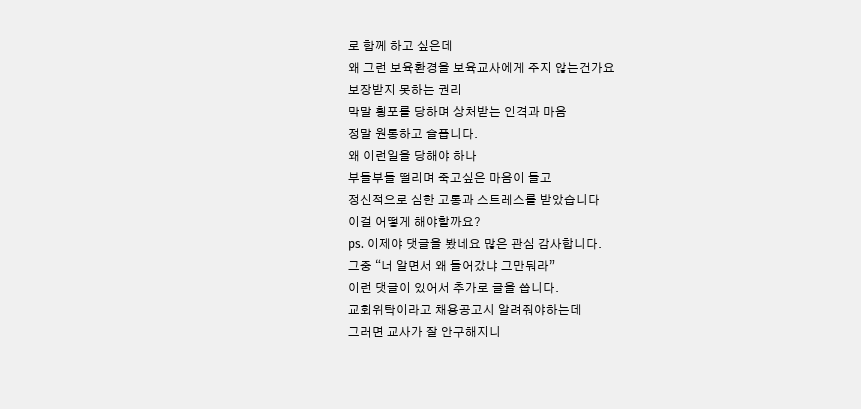로 함께 하고 싶은데
왜 그런 보육환경을 보육교사에게 주지 않는건가요
보장받지 못하는 권리
막말 횡포를 당하며 상처받는 인격과 마음
정말 원통하고 슬픕니다.
왜 이런일을 당해야 하나
부들부들 떨리며 죽고싶은 마음이 들고
정신적으로 심한 고통과 스트레스를 받았습니다
이걸 어떻게 해야할까요?
ps. 이제야 댓글을 봤네요 많은 관심 감사합니다.
그중 “너 알면서 왜 들어갔냐 그만둬라”
이런 댓글이 있어서 추가로 글을 씁니다.
교회위탁이라고 채용공고시 알려줘야하는데
그러면 교사가 잘 안구해지니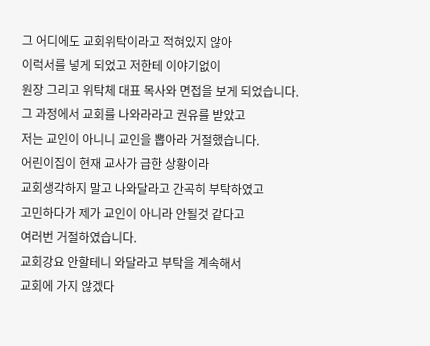그 어디에도 교회위탁이라고 적혀있지 않아
이럭서를 넣게 되었고 저한테 이야기없이
원장 그리고 위탁체 대표 목사와 면접을 보게 되었습니다.
그 과정에서 교회를 나와라라고 권유를 받았고
저는 교인이 아니니 교인을 뽑아라 거절했습니다.
어린이집이 현재 교사가 급한 상황이라
교회생각하지 말고 나와달라고 간곡히 부탁하였고
고민하다가 제가 교인이 아니라 안될것 같다고
여러번 거절하였습니다.
교회강요 안할테니 와달라고 부탁을 계속해서
교회에 가지 않겠다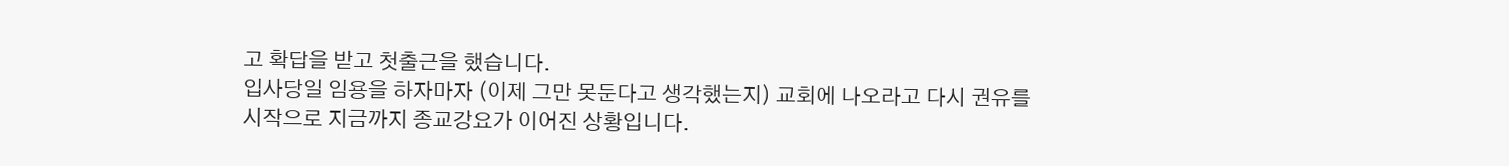고 확답을 받고 첫출근을 했습니다.
입사당일 임용을 하자마자 (이제 그만 못둔다고 생각했는지) 교회에 나오라고 다시 권유를 시작으로 지금까지 종교강요가 이어진 상황입니다.